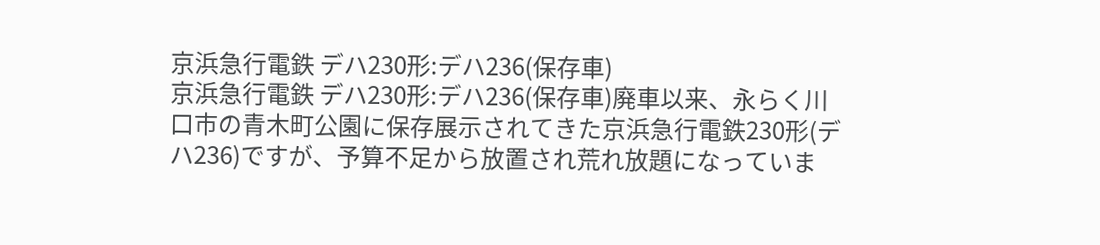京浜急行電鉄 デハ230形:デハ236(保存車)
京浜急行電鉄 デハ230形:デハ236(保存車)廃車以来、永らく川口市の青木町公園に保存展示されてきた京浜急行電鉄230形(デハ236)ですが、予算不足から放置され荒れ放題になっていま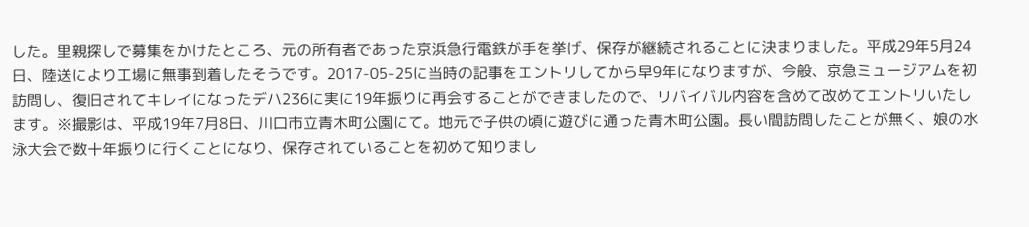した。里親探しで募集をかけたところ、元の所有者であった京浜急行電鉄が手を挙げ、保存が継続されることに決まりました。平成29年5月24日、陸送により工場に無事到着したそうです。2017-05-25に当時の記事をエントリしてから早9年になりますが、今般、京急ミュージアムを初訪問し、復旧されてキレイになったデハ236に実に19年振りに再会することができましたので、リバイバル内容を含めて改めてエントリいたします。※撮影は、平成19年7月8日、川口市立青木町公園にて。地元で子供の頃に遊びに通った青木町公園。長い間訪問したことが無く、娘の水泳大会で数十年振りに行くことになり、保存されていることを初めて知りまし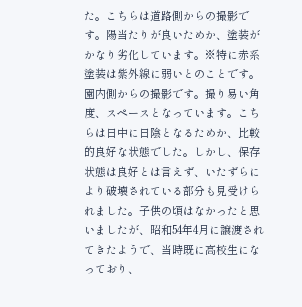た。こちらは道路側からの撮影です。陽当たりが良いためか、塗装がかなり劣化しています。※特に赤系塗装は紫外線に弱いとのことです。園内側からの撮影です。撮り易い角度、スペースとなっています。こちらは日中に日陰となるためか、比較的良好な状態でした。しかし、保存状態は良好とは言えず、いたずらにより破壊されている部分も見受けられました。子供の頃はなかったと思いましたが、昭和54年4月に譲渡されてきたようで、当時既に高校生になっており、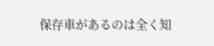保存車があるのは全く知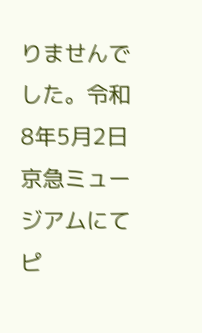りませんでした。令和8年5月2日 京急ミュージアムにてピ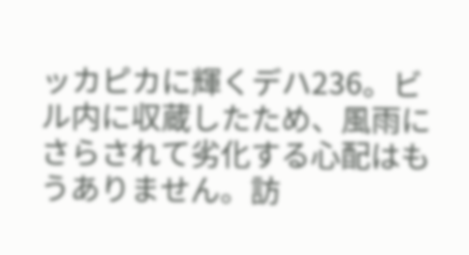ッカピカに輝くデハ236。ビル内に収蔵したため、風雨にさらされて劣化する心配はもうありません。訪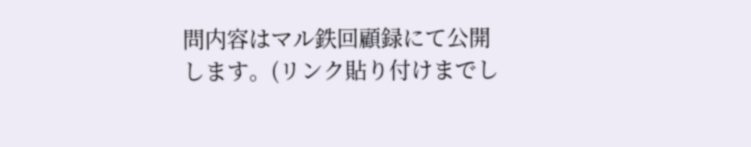問内容はマル鉄回顧録にて公開します。(リンク貼り付けまでし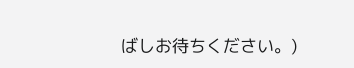ばしお待ちください。)